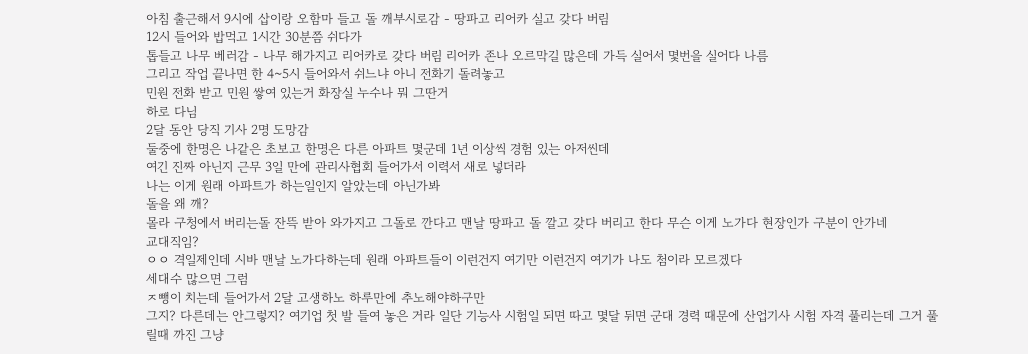아침 출근해서 9시에 삽이랑 오함마 들고 돌 깨부시로감 - 땅파고 리어카 실고 갖다 버림
12시 들어와 밥먹고 1시간 30분쯤 쉬다가
톱들고 나무 베러감 - 나무 해가지고 리어카로 갖다 버림 리어카 존나 오르막길 많은데 가득 실어서 몇번을 실어다 나름
그리고 작업 끝나면 한 4~5시 들어와서 쉬느냐 아니 전화기 돌려놓고
민원 전화 받고 민원 쌓여 있는거 화장실 누수나 뭐 그딴거
하로 다님
2달 동안 당직 기사 2명 도망감
둘중에 한명은 나같은 초보고 한명은 다른 아파트 몇군데 1년 이상씩 경험 있는 아저씬데
여긴 진짜 아닌지 근무 3일 만에 관리사협회 들어가서 이력서 새로 넣더라
나는 이게 원래 아파트가 하는일인지 알았는데 아닌가봐
돌을 왜 깨?
몰라 구청에서 버리는돌 잔뜩 받아 와가지고 그돌로 깐다고 맨날 땅파고 돌 깔고 갖다 버리고 한다 무슨 이게 노가다 현장인가 구분이 안가네
교대직임?
ㅇㅇ 격일제인데 시바 맨날 노가다하는데 원래 아파트들이 이런건지 여기만 이런건지 여기가 나도 첨이라 모르겠다
세대수 많으면 그럼
ㅈ뺑이 치는데 들어가서 2달 고생하노 하루만에 추노해야하구만
그지? 다른데는 안그렇지? 여기업 첫 발 들여 놓은 거라 일단 기능사 시험일 되면 따고 몇달 뒤면 군대 경력 때문에 산업기사 시험 자격 풀리는데 그거 풀릴때 까진 그냥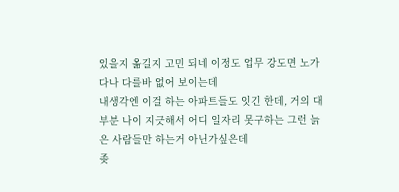있을지 옮길지 고민 되네 이정도 업무 강도면 노가다나 다를바 없어 보이는데
내생각엔 이걸 하는 아파트들도 잇긴 한데, 거의 대부분 나이 지긋해서 어디 일자리 못구하는 그런 늙은 사람들만 하는거 아닌가싶은데
좆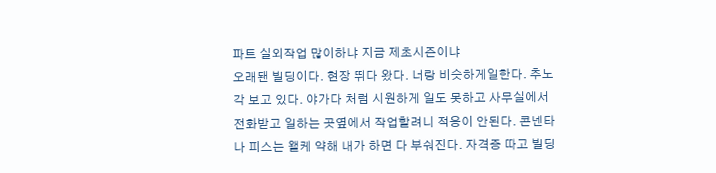파트 실외작업 많이하냐 지금 제초시즌이냐
오래됀 빌딩이다. 현장 뛰다 왔다. 너랑 비슷하게일한다. 추노각 보고 있다. 야가다 처럼 시원하게 일도 못하고 사무실에서 전화받고 일하는 곳옆에서 작업할려니 적응이 안된다. 콘넨타 나 피스는 왤케 약해 내가 하면 다 부숴진다. 자격증 따고 빌딩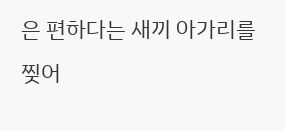은 편하다는 새끼 아가리를 찢어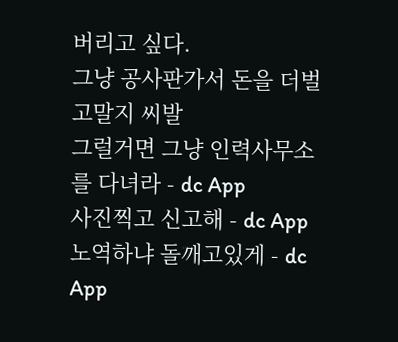버리고 싶다.
그냥 공사판가서 돈을 더벌고말지 씨발
그럴거면 그냥 인력사무소를 다녀라 - dc App
사진찍고 신고해 - dc App
노역하냐 돌깨고있게 - dc App